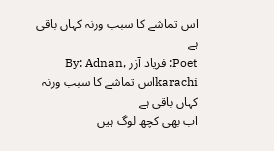اس تماشے کا سبب ورنہ کہاں باقی ہے
Poet: فریاد آزر By: Adnan, karachiاس تماشے کا سبب ورنہ کہاں باقی ہے
اب بھی کچھ لوگ ہیں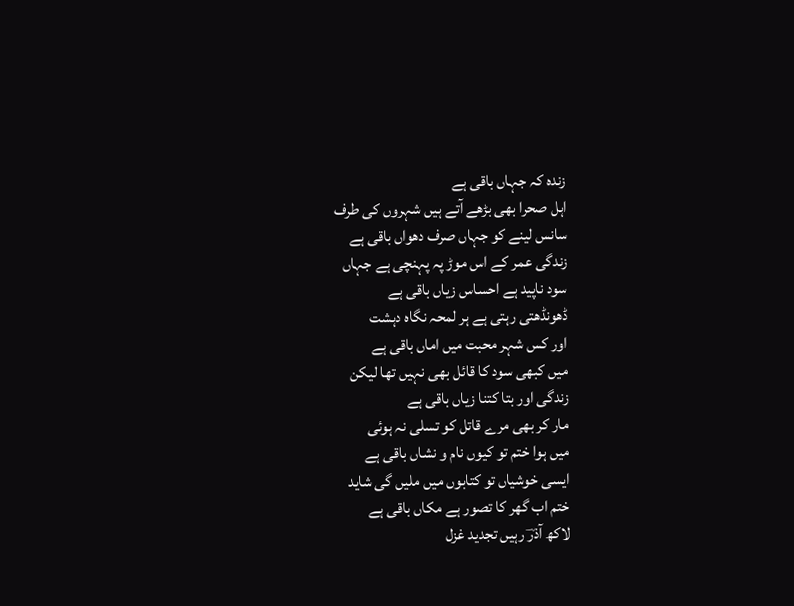زندہ کہ جہاں باقی ہے
اہل صحرا بھی بڑھے آتے ہیں شہروں کی طرف
سانس لینے کو جہاں صرف دھواں باقی ہے
زندگی عمر کے اس موڑ پہ پہنچی ہے جہاں
سود ناپید ہے احساس زیاں باقی ہے
ڈھونڈھتی رہتی ہے ہر لمحہ نگاہ دہشت
اور کس شہر محبت میں اماں باقی ہے
میں کبھی سود کا قائل بھی نہیں تھا لیکن
زندگی اور بتا کتنا زیاں باقی ہے
مار کر بھی مرے قاتل کو تسلی نہ ہوئی
میں ہوا ختم تو کیوں نام و نشاں باقی ہے
ایسی خوشیاں تو کتابوں میں ملیں گی شاید
ختم اب گھر کا تصور ہے مکاں باقی ہے
لاکھ آذرؔ رہیں تجدید غزل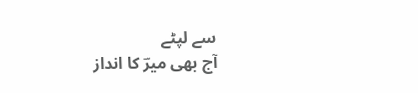سے لپٹے
آج بھی میرؔ کا انداز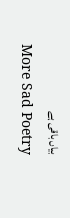بیاں باقی ہے
More Sad Poetry